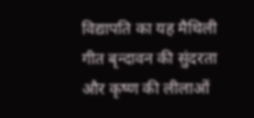विद्यापति का यह मैथिली गीत बृन्दावन की सुंदरता और कृष्ण की लीलाओं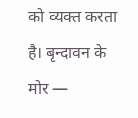को व्यक्त करता है। बृन्दावन के मोर —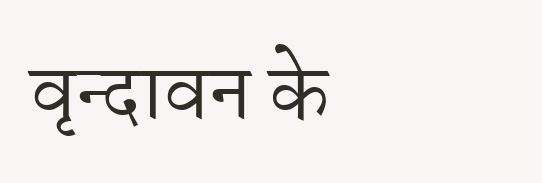वृन्दावन के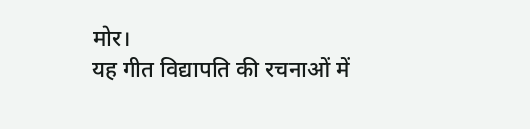मोर।
यह गीत विद्यापति की रचनाओं में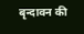बृन्दावन की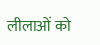लीलाओं को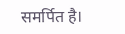समर्पित है।